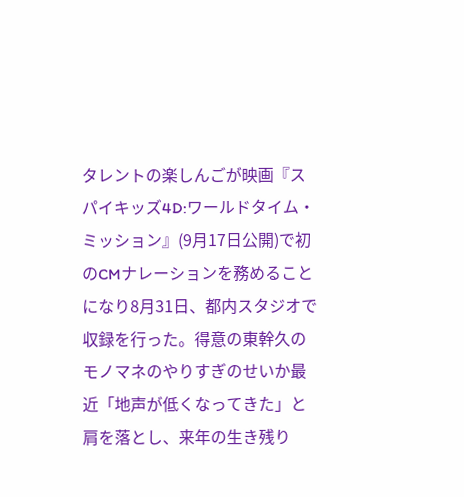タレントの楽しんごが映画『スパイキッズ4D:ワールドタイム・ミッション』(9月17日公開)で初のCMナレーションを務めることになり8月31日、都内スタジオで収録を行った。得意の東幹久のモノマネのやりすぎのせいか最近「地声が低くなってきた」と肩を落とし、来年の生き残り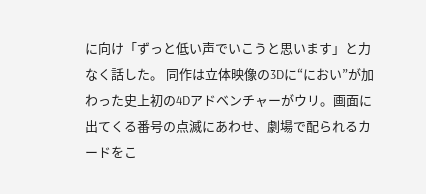に向け「ずっと低い声でいこうと思います」と力なく話した。 同作は立体映像の3Dに“におい”が加わった史上初の4Dアドベンチャーがウリ。画面に出てくる番号の点滅にあわせ、劇場で配られるカードをこ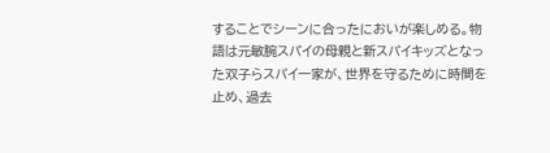することでシーンに合ったにおいが楽しめる。物語は元敏腕スパイの母親と新スパイキッズとなった双子らスパイ一家が、世界を守るために時間を止め、過去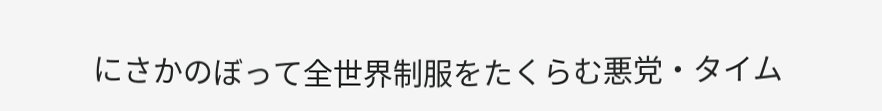にさかのぼって全世界制服をたくらむ悪党・タイム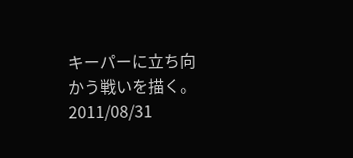キーパーに立ち向かう戦いを描く。
2011/08/31